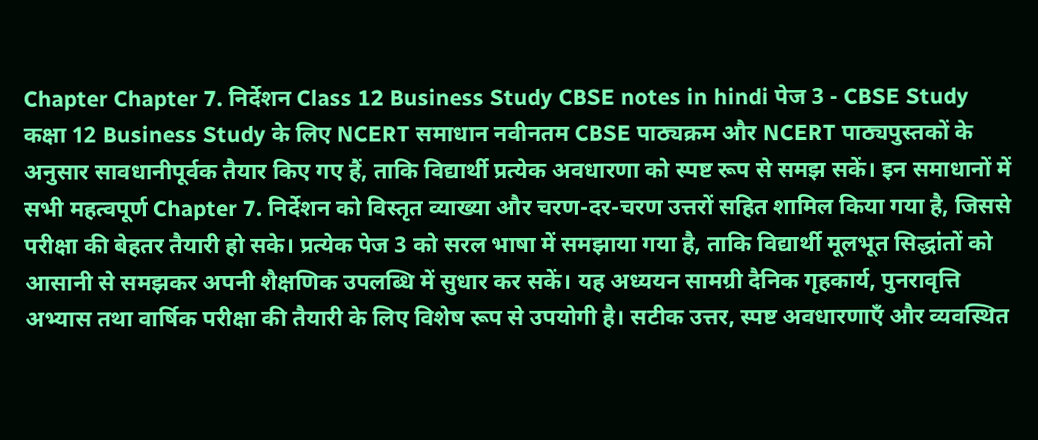Chapter Chapter 7. निर्देशन Class 12 Business Study CBSE notes in hindi पेज 3 - CBSE Study
कक्षा 12 Business Study के लिए NCERT समाधान नवीनतम CBSE पाठ्यक्रम और NCERT पाठ्यपुस्तकों के अनुसार सावधानीपूर्वक तैयार किए गए हैं, ताकि विद्यार्थी प्रत्येक अवधारणा को स्पष्ट रूप से समझ सकें। इन समाधानों में सभी महत्वपूर्ण Chapter 7. निर्देशन को विस्तृत व्याख्या और चरण-दर-चरण उत्तरों सहित शामिल किया गया है, जिससे परीक्षा की बेहतर तैयारी हो सके। प्रत्येक पेज 3 को सरल भाषा में समझाया गया है, ताकि विद्यार्थी मूलभूत सिद्धांतों को आसानी से समझकर अपनी शैक्षणिक उपलब्धि में सुधार कर सकें। यह अध्ययन सामग्री दैनिक गृहकार्य, पुनरावृत्ति अभ्यास तथा वार्षिक परीक्षा की तैयारी के लिए विशेष रूप से उपयोगी है। सटीक उत्तर, स्पष्ट अवधारणाएँ और व्यवस्थित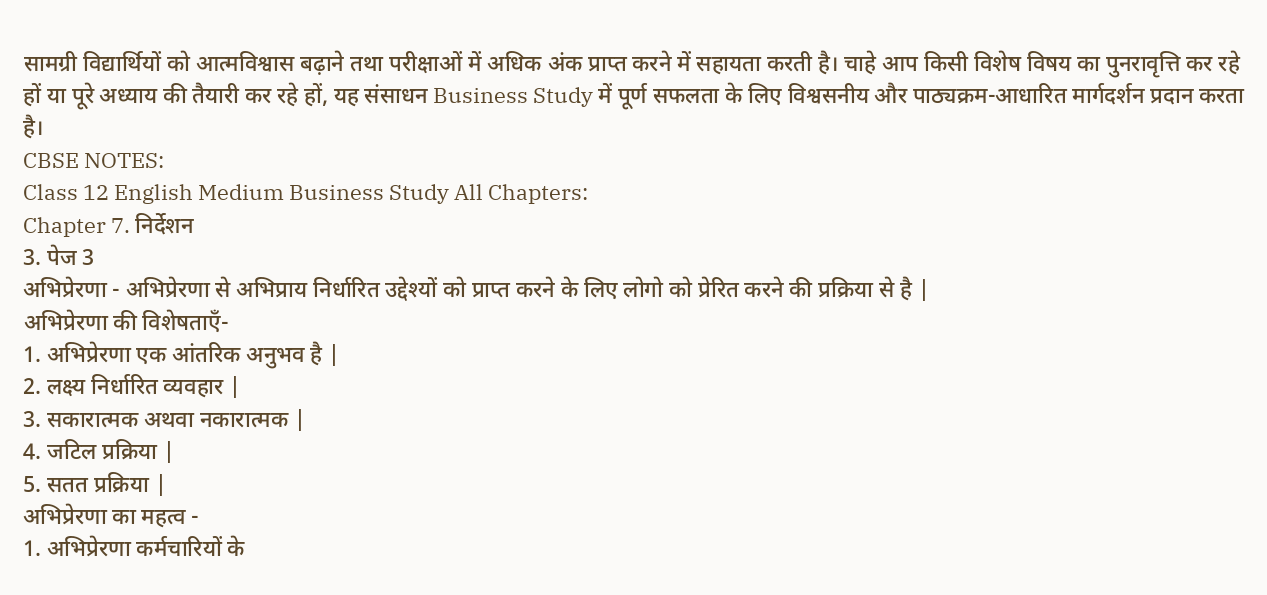सामग्री विद्यार्थियों को आत्मविश्वास बढ़ाने तथा परीक्षाओं में अधिक अंक प्राप्त करने में सहायता करती है। चाहे आप किसी विशेष विषय का पुनरावृत्ति कर रहे हों या पूरे अध्याय की तैयारी कर रहे हों, यह संसाधन Business Study में पूर्ण सफलता के लिए विश्वसनीय और पाठ्यक्रम-आधारित मार्गदर्शन प्रदान करता है।
CBSE NOTES:
Class 12 English Medium Business Study All Chapters:
Chapter 7. निर्देशन
3. पेज 3
अभिप्रेरणा - अभिप्रेरणा से अभिप्राय निर्धारित उद्देश्यों को प्राप्त करने के लिए लोगो को प्रेरित करने की प्रक्रिया से है |
अभिप्रेरणा की विशेषताएँ-
1. अभिप्रेरणा एक आंतरिक अनुभव है |
2. लक्ष्य निर्धारित व्यवहार |
3. सकारात्मक अथवा नकारात्मक |
4. जटिल प्रक्रिया |
5. सतत प्रक्रिया |
अभिप्रेरणा का महत्व -
1. अभिप्रेरणा कर्मचारियों के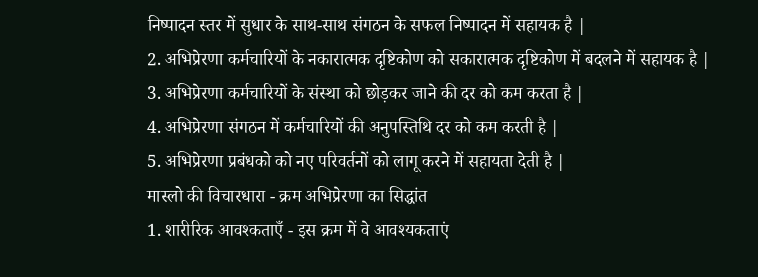निष्पादन स्तर में सुधार के साथ-साथ संगठन के सफल निष्पादन में सहायक है |
2. अभिप्रेरणा कर्मचारियों के नकारात्मक दृष्टिकोण को सकारात्मक दृष्टिकोण में बदलने में सहायक है |
3. अभिप्रेरणा कर्मचारियों के संस्था को छोड़कर जाने की दर को कम करता है |
4. अभिप्रेरणा संगठन में कर्मचारियों की अनुपस्तिथि दर को कम करती है |
5. अभिप्रेरणा प्रबंधको को नए परिवर्तनों को लागू करने में सहायता देती है |
मास्लो की विचारधारा - क्रम अभिप्रेरणा का सिद्धांत
1. शारीरिक आवश्कताएँ - इस क्रम में वे आवश्यकताएं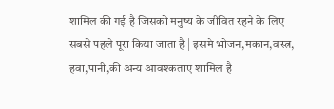शामिल की गई है जिसको मनुष्य के जीवित रहने के लिए सबसे पहले पूरा किया जाता है | इसमे भोजन,मकान,वस्त्र, हवा,पानी,की अन्य आवश्कताए शामिल है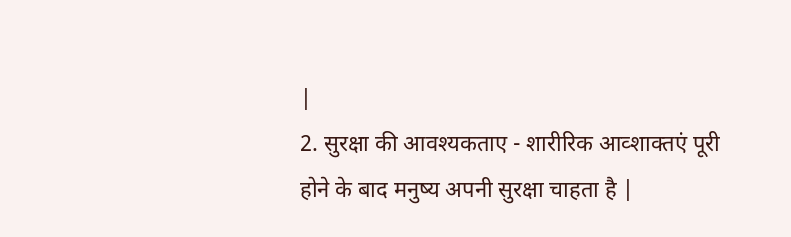|
2. सुरक्षा की आवश्यकताए - शारीरिक आव्शाक्तएं पूरी होने के बाद मनुष्य अपनी सुरक्षा चाहता है |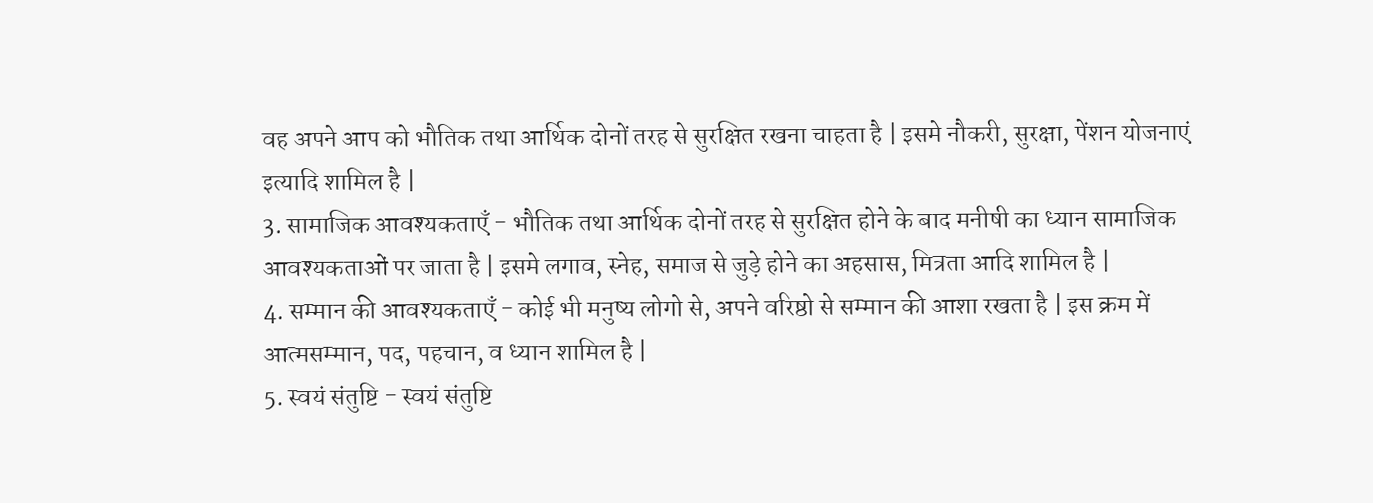वह अपने आप को भौतिक तथा आर्थिक दोनों तरह से सुरक्षित रखना चाहता है | इसमे नौकरी, सुरक्षा, पेंशन योजनाएं इत्यादि शामिल है |
3. सामाजिक आवश्यकताएँ - भौतिक तथा आर्थिक दोनों तरह से सुरक्षित होने के बाद मनीषी का ध्यान सामाजिक आवश्यकताओं पर जाता है | इसमे लगाव, स्नेह, समाज से जुड़े होने का अहसास, मित्रता आदि शामिल है |
4. सम्मान की आवश्यकताएँ - कोई भी मनुष्य लोगो से, अपने वरिष्ठो से सम्मान की आशा रखता है | इस क्रम में आत्मसम्मान, पद, पहचान, व ध्यान शामिल है |
5. स्वयं संतुष्टि - स्वयं संतुष्टि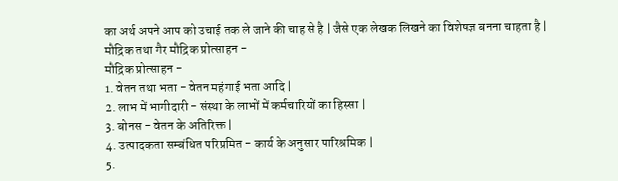का अर्थ अपने आप को उचाई तक ले जाने की चाह से है | जैसे एक लेखक लिखने का विशेषज्ञ बनना चाहता है |
मौद्रिक तथा गैर मौद्रिक प्रोत्साहन -
मौद्रिक प्रोत्साहन -
1. वेतन तथा भता - वेतन महंगाई भता आदि |
2. लाभ में भागीदारी - संस्था के लाभों में कर्मचारियों का हिस्सा |
3. बोनस - वेतन के अतिरिक्त |
4. उत्पादकता सम्बंधित परिप्रमित - कार्य के अनुसार पारिश्रमिक |
5.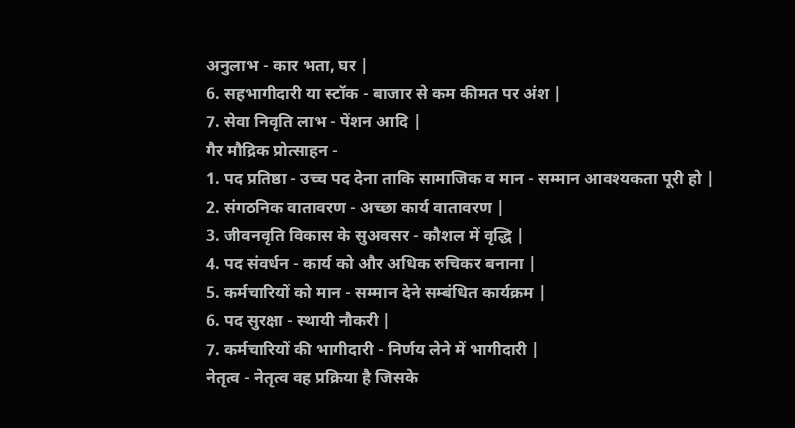अनुलाभ - कार भता, घर |
6. सहभागीदारी या स्टॉक - बाजार से कम कीमत पर अंश |
7. सेवा निवृति लाभ - पेंशन आदि |
गैर मौद्रिक प्रोत्साहन -
1. पद प्रतिष्ठा - उच्च पद देना ताकि सामाजिक व मान - सम्मान आवश्यकता पूरी हो |
2. संगठनिक वातावरण - अच्छा कार्य वातावरण |
3. जीवनवृति विकास के सुअवसर - कौशल में वृद्धि |
4. पद संवर्धन - कार्य को और अधिक रुचिकर बनाना |
5. कर्मचारियों को मान - सम्मान देने सम्बंधित कार्यक्रम |
6. पद सुरक्षा - स्थायी नौकरी |
7. कर्मचारियों की भागीदारी - निर्णय लेने में भागीदारी |
नेतृत्व - नेतृत्व वह प्रक्रिया है जिसके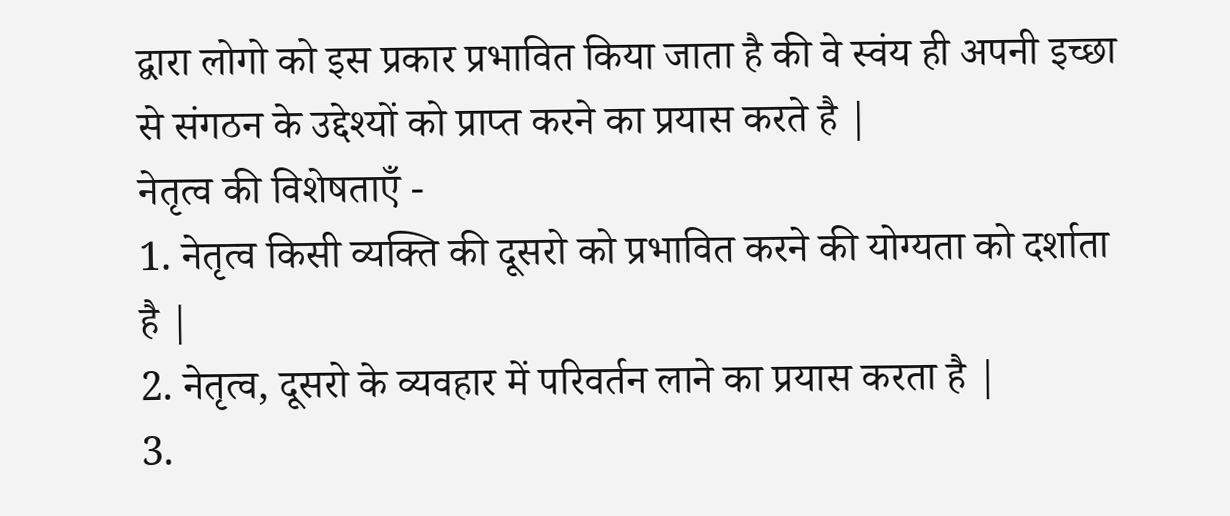द्वारा लोगो को इस प्रकार प्रभावित किया जाता है की वे स्वंय ही अपनी इच्छा से संगठन के उद्देश्यों को प्राप्त करने का प्रयास करते है |
नेतृत्व की विशेषताएँ -
1. नेतृत्व किसी व्यक्ति की दूसरो को प्रभावित करने की योग्यता को दर्शाता है |
2. नेतृत्व, दूसरो के व्यवहार में परिवर्तन लाने का प्रयास करता है |
3.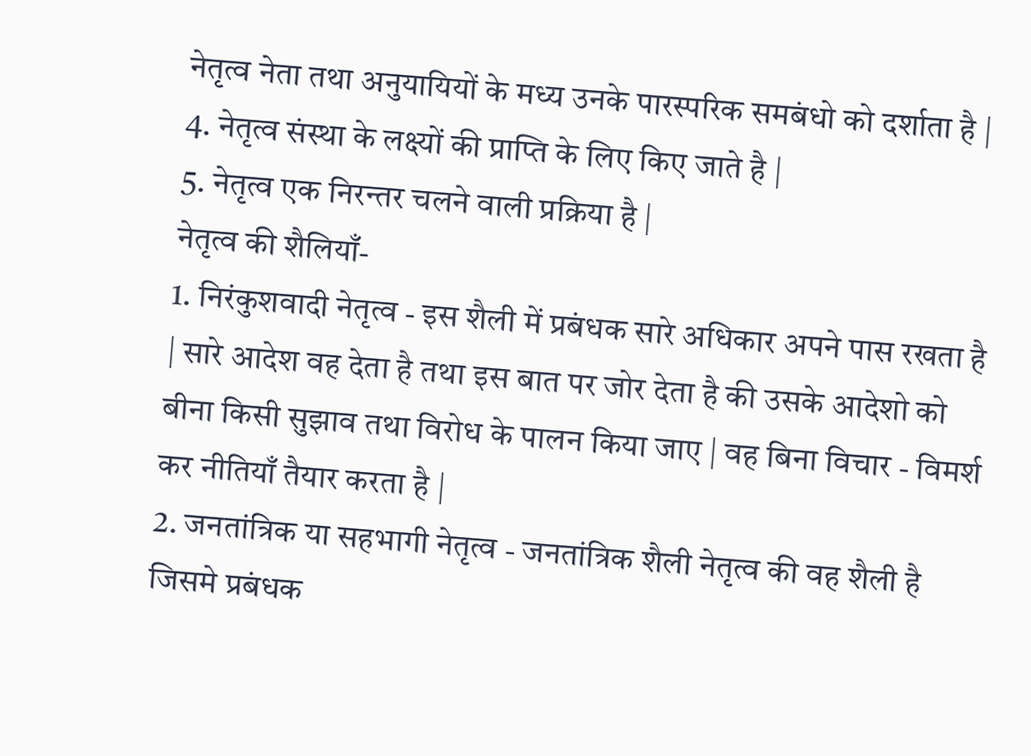नेतृत्व नेता तथा अनुयायियों के मध्य उनके पारस्परिक समबंधो को दर्शाता है |
4. नेतृत्व संस्था के लक्ष्यों की प्राप्ति के लिए किए जाते है |
5. नेतृत्व एक निरन्तर चलने वाली प्रक्रिया है |
नेतृत्व की शैलियाँ-
1. निरंकुशवादी नेतृत्व - इस शैली में प्रबंधक सारे अधिकार अपने पास रखता है | सारे आदेश वह देता है तथा इस बात पर जोर देता है की उसके आदेशो को बीना किसी सुझाव तथा विरोध के पालन किया जाए | वह बिना विचार - विमर्श कर नीतियाँ तैयार करता है |
2. जनतांत्रिक या सहभागी नेतृत्व - जनतांत्रिक शैली नेतृत्व की वह शैली है जिसमे प्रबंधक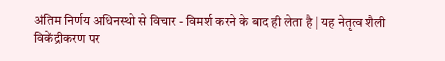अंतिम निर्णय अधिनस्थो से विचार - विमर्श करने के बाद ही लेता है | यह नेतृत्व शैली विकेंद्रीकरण पर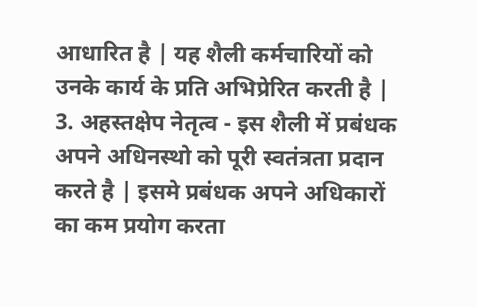आधारित है | यह शैली कर्मचारियों को उनके कार्य के प्रति अभिप्रेरित करती है |
3. अहस्तक्षेप नेतृत्व - इस शैली में प्रबंधक अपने अधिनस्थो को पूरी स्वतंत्रता प्रदान करते है | इसमे प्रबंधक अपने अधिकारों का कम प्रयोग करता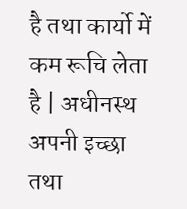है तथा कार्यो में कम रूचि लेता है | अधीनस्थ अपनी इच्छा तथा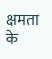क्षमता के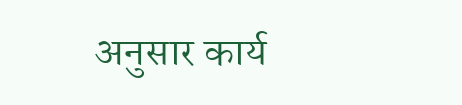अनुसार कार्य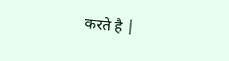करते है |